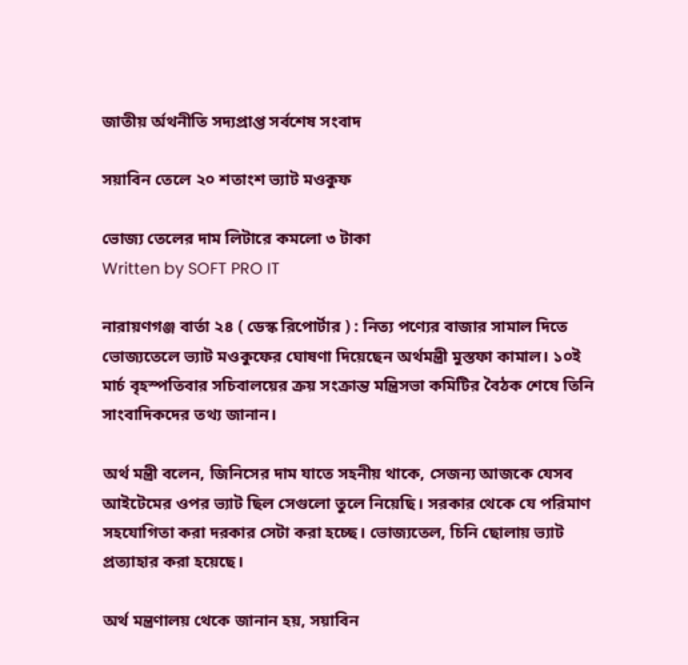জাতীয় র্অথনীতি সদ্যপ্রাপ্ত সর্বশেষ সংবাদ

সয়াবিন তেলে ২০ শতাংশ ভ্যাট মওকুফ

ভোজ্য তেলের দাম লিটারে কমলো ৩ টাকা
Written by SOFT PRO IT

নারায়ণগঞ্জ বার্তা ২৪ ( ডেস্ক রিপোর্টার ) : নিত্য পণ্যের বাজার সামাল দিতে ভোজ্যতেলে ভ্যাট মওকুফের ঘোষণা দিয়েছেন অর্থমন্ত্রী মুস্তফা কামাল। ১০ই মার্চ বৃহস্পতিবার সচিবালয়ের ক্রয় সংক্রান্ত মন্ত্রিসভা কমিটির বৈঠক শেষে তিনি সাংবাদিকদের তথ্য জানান।

অর্থ মন্ত্রী বলেন, জিনিসের দাম যাতে সহনীয় থাকে, সেজন্য আজকে যেসব আইটেমের ওপর ভ্যাট ছিল সেগুলো তুলে নিয়েছি। সরকার থেকে যে পরিমাণ সহযোগিতা করা দরকার সেটা করা হচ্ছে। ভোজ্যতেল, চিনি ছোলায় ভ্যাট প্রত্যাহার করা হয়েছে।

অর্থ মন্ত্রণালয় থেকে জানান হয়, সয়াবিন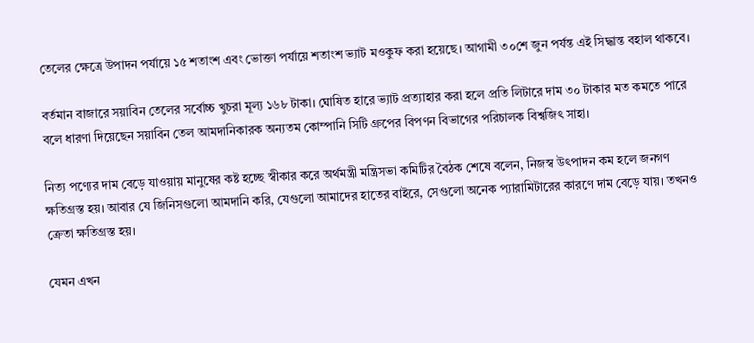তেলের ক্ষেত্রে উপাদন পর্যায়ে ১৫ শতাংশ এবং ভোক্তা পর্যায়ে শতাংশ ভ্যাট মওকুফ করা হয়েছে। আগামী ৩০শে জুন পর্যন্ত এই সিদ্ধান্ত বহাল থাকবে।

বর্তমান বাজারে সয়াবিন তেলের সর্বোচ্চ খুচরা মূল্য ১৬৮ টাকা। ঘোষিত হারে ভ্যাট প্রত্যাহার করা হলে প্রতি লিটারে দাম ৩০ টাকার মত কমতে পারে বলে ধারণা দিয়েছেন সয়াবিন তেল আমদানিকারক অন্যতম কোম্পানি সিটি গ্রুপের বিপণন বিভাগের পরিচালক বিশ্বজিৎ সাহা।

নিত্য পণ্যের দাম বেড়ে যাওয়ায় মানুষের কষ্ট হচ্ছে স্বীকার করে অর্থমন্ত্রী মন্ত্রিসভা কমিটির বৈঠক শেষে বলেন, নিজস্ব উৎপাদন কম হলে জনগণ ক্ষতিগ্রস্ত হয়। আবার যে জিনিসগুলো আমদানি করি, যেগুলো আমাদের হাতের বাইরে, সেগুলো অনেক প্যারামিটারের কারণে দাম বেড়ে যায়। তখনও ক্রেতা ক্ষতিগ্রস্ত হয়।

যেমন এখন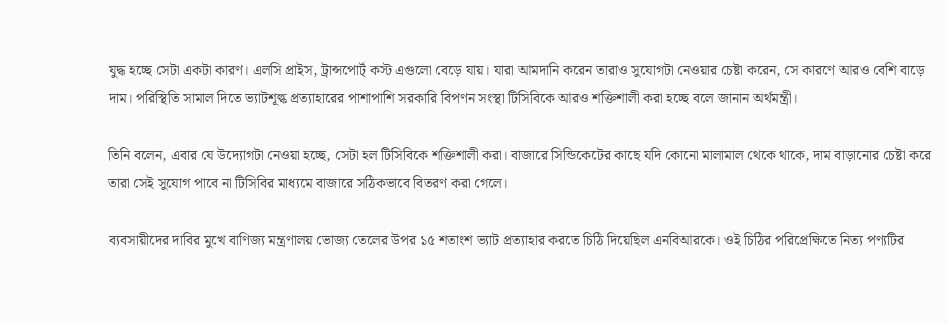যুদ্ধ হচ্ছে সেটা একটা কারণ। এলসি প্রাইস, ট্রান্সপোর্ট্ কস্ট এগুলো বেড়ে যায়। যারা আমদানি করেন তারাও সুযোগটা নেওয়ার চেষ্টা করেন, সে কারণে আরও বেশি বাড়ে দাম। পরিস্থিতি সামাল দিতে ভ্যাটশূল্ক প্রত্যাহারের পাশাপাশি সরকারি বিপণন সংস্থা টিসিবিকে আরও শক্তিশালী করা হচ্ছে বলে জানান অর্থমন্ত্রী।

তিনি বলেন, এবার যে উদ্যোগটা নেওয়া হচ্ছে, সেটা হল টিসিবিকে শক্তিশালী করা। বাজারে সিন্ডিকেটের কাছে যদি কোনো মালামাল থেকে থাকে, দাম বাড়ানোর চেষ্টা করে তারা সেই সুযোগ পাবে না টিসিবির মাধ্যমে বাজারে সঠিকভাবে বিতরণ করা গেলে।

ব্যবসায়ীদের দাবির মুখে বাণিজ্য মন্ত্রণালয় ভোজ্য তেলের উপর ১৫ শতাংশ ভ্যাট প্রত্যাহার করতে চিঠি দিয়েছিল এনবিআরকে। ওই চিঠির পরিপ্রেক্ষিতে নিত্য পণ্যটির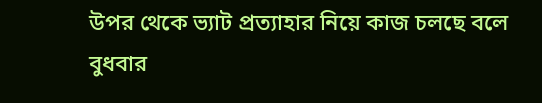উপর থেকে ভ্যাট প্রত্যাহার নিয়ে কাজ চলছে বলে বুধবার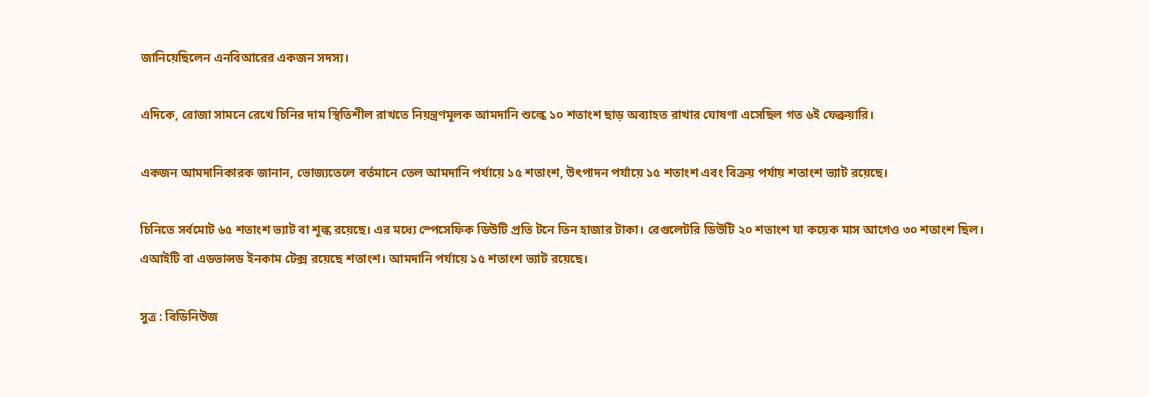জানিয়েছিলেন এনবিআরের একজন সদস্য।

এদিকে, রোজা সামনে রেখে চিনির দাম স্থিতিশীল রাখতে নিয়ন্ত্রণমূলক আমদানি শুল্কে ১০ শতাংশ ছাড় অব্যাহত রাখার ঘোষণা এসেছিল গত ৬ই ফেব্রুয়ারি।

একজন আমদানিকারক জানান, ভোজ্যতেলে বর্তমানে তেল আমদানি পর্যায়ে ১৫ শতাংশ, উৎপাদন পর্যায়ে ১৫ শতাংশ এবং বিক্রয় পর্যায় শতাংশ ভ্যাট রয়েছে।

চিনিতে সর্বমোট ৬৫ শতাংশ ভ্যাট বা শূল্ক রয়েছে। এর মধ্যে স্পেসেফিক ডিউটি প্রতি টনে তিন হাজার টাকা। রেগুলেটরি ডিউটি ২০ শতাংশ যা কয়েক মাস আগেও ৩০ শতাংশ ছিল। এআইটি বা এডভান্সড ইনকাম টেক্স রয়েছে শতাংশ। আমদানি পর্যায়ে ১৫ শতাংশ ভ্যাট রয়েছে।

সুত্র : বিডিনিউজ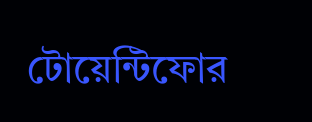টোয়েন্টিফোর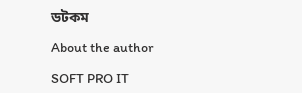ডটকম

About the author

SOFT PRO IT